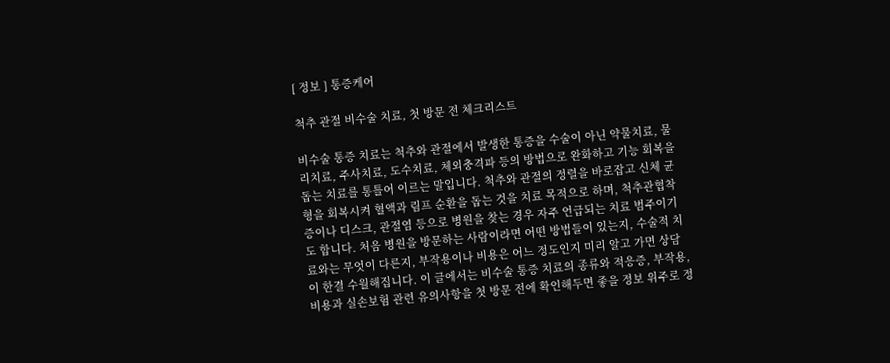[ 정보 ] 통증케어

척추 관절 비수술 치료, 첫 방문 전 체크리스트

비수술 통증 치료는 척추와 관절에서 발생한 통증을 수술이 아닌 약물치료, 물리치료, 주사치료, 도수치료, 체외충격파 등의 방법으로 완화하고 기능 회복을 돕는 치료를 통틀어 이르는 말입니다. 척추와 관절의 정렬을 바로잡고 신체 균형을 회복시켜 혈액과 림프 순환을 돕는 것을 치료 목적으로 하며, 척추관협착증이나 디스크, 관절염 등으로 병원을 찾는 경우 자주 언급되는 치료 범주이기도 합니다. 처음 병원을 방문하는 사람이라면 어떤 방법들이 있는지, 수술적 치료와는 무엇이 다른지, 부작용이나 비용은 어느 정도인지 미리 알고 가면 상담이 한결 수월해집니다. 이 글에서는 비수술 통증 치료의 종류와 적응증, 부작용, 비용과 실손보험 관련 유의사항을 첫 방문 전에 확인해두면 좋을 정보 위주로 정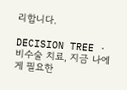리합니다.

DECISION TREE · 비수술 치료, 지금 나에게 필요한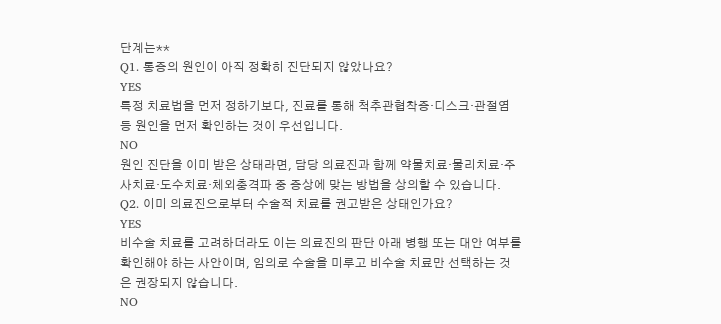단계는**
Q1. 통증의 원인이 아직 정확히 진단되지 않았나요?
YES
특정 치료법을 먼저 정하기보다, 진료를 통해 척추관협착증·디스크·관절염 등 원인을 먼저 확인하는 것이 우선입니다.
NO
원인 진단을 이미 받은 상태라면, 담당 의료진과 함께 약물치료·물리치료·주사치료·도수치료·체외충격파 중 증상에 맞는 방법을 상의할 수 있습니다.
Q2. 이미 의료진으로부터 수술적 치료를 권고받은 상태인가요?
YES
비수술 치료를 고려하더라도 이는 의료진의 판단 아래 병행 또는 대안 여부를 확인해야 하는 사안이며, 임의로 수술을 미루고 비수술 치료만 선택하는 것은 권장되지 않습니다.
NO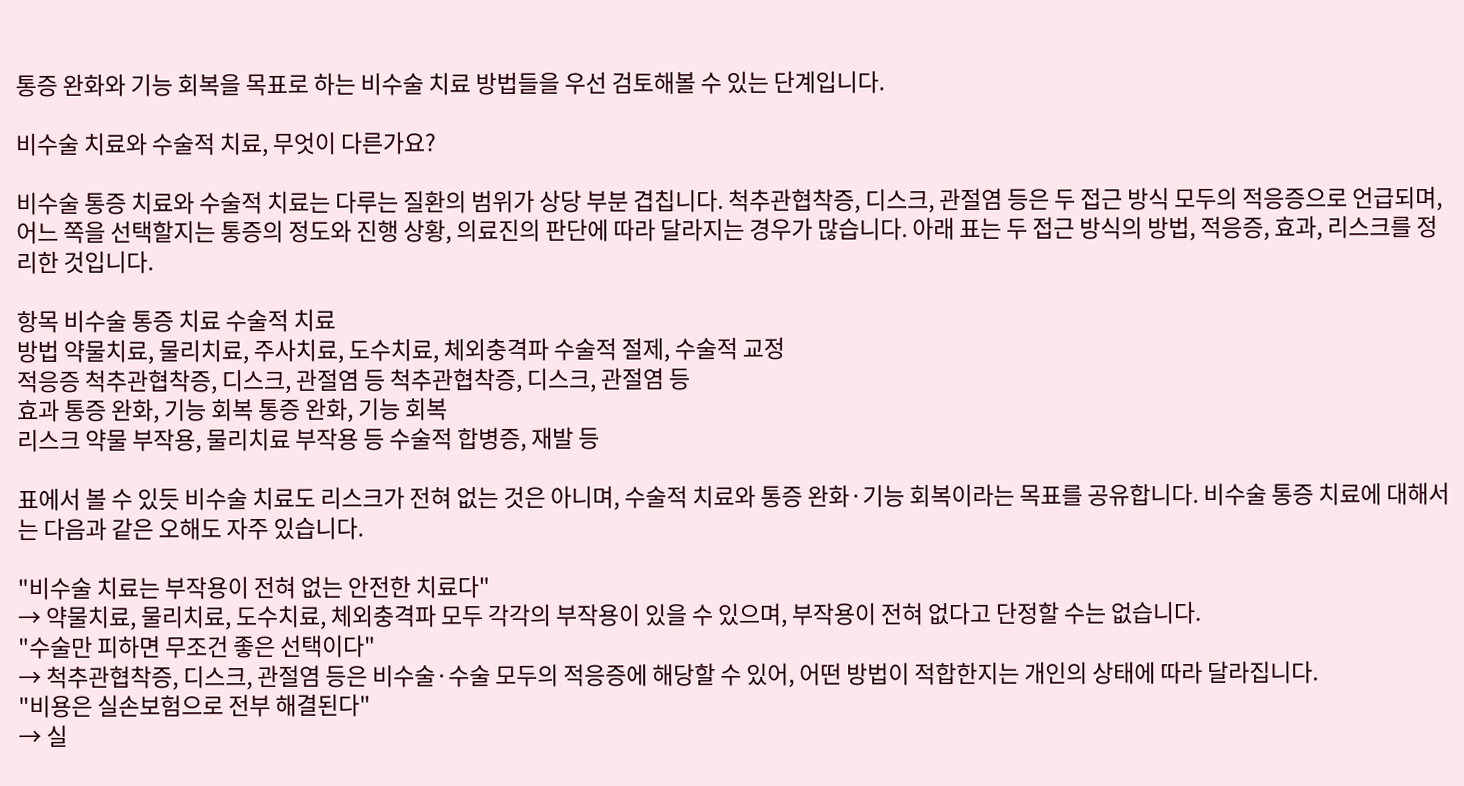통증 완화와 기능 회복을 목표로 하는 비수술 치료 방법들을 우선 검토해볼 수 있는 단계입니다.

비수술 치료와 수술적 치료, 무엇이 다른가요?

비수술 통증 치료와 수술적 치료는 다루는 질환의 범위가 상당 부분 겹칩니다. 척추관협착증, 디스크, 관절염 등은 두 접근 방식 모두의 적응증으로 언급되며, 어느 쪽을 선택할지는 통증의 정도와 진행 상황, 의료진의 판단에 따라 달라지는 경우가 많습니다. 아래 표는 두 접근 방식의 방법, 적응증, 효과, 리스크를 정리한 것입니다.

항목 비수술 통증 치료 수술적 치료
방법 약물치료, 물리치료, 주사치료, 도수치료, 체외충격파 수술적 절제, 수술적 교정
적응증 척추관협착증, 디스크, 관절염 등 척추관협착증, 디스크, 관절염 등
효과 통증 완화, 기능 회복 통증 완화, 기능 회복
리스크 약물 부작용, 물리치료 부작용 등 수술적 합병증, 재발 등

표에서 볼 수 있듯 비수술 치료도 리스크가 전혀 없는 것은 아니며, 수술적 치료와 통증 완화·기능 회복이라는 목표를 공유합니다. 비수술 통증 치료에 대해서는 다음과 같은 오해도 자주 있습니다.

"비수술 치료는 부작용이 전혀 없는 안전한 치료다"
→ 약물치료, 물리치료, 도수치료, 체외충격파 모두 각각의 부작용이 있을 수 있으며, 부작용이 전혀 없다고 단정할 수는 없습니다.
"수술만 피하면 무조건 좋은 선택이다"
→ 척추관협착증, 디스크, 관절염 등은 비수술·수술 모두의 적응증에 해당할 수 있어, 어떤 방법이 적합한지는 개인의 상태에 따라 달라집니다.
"비용은 실손보험으로 전부 해결된다"
→ 실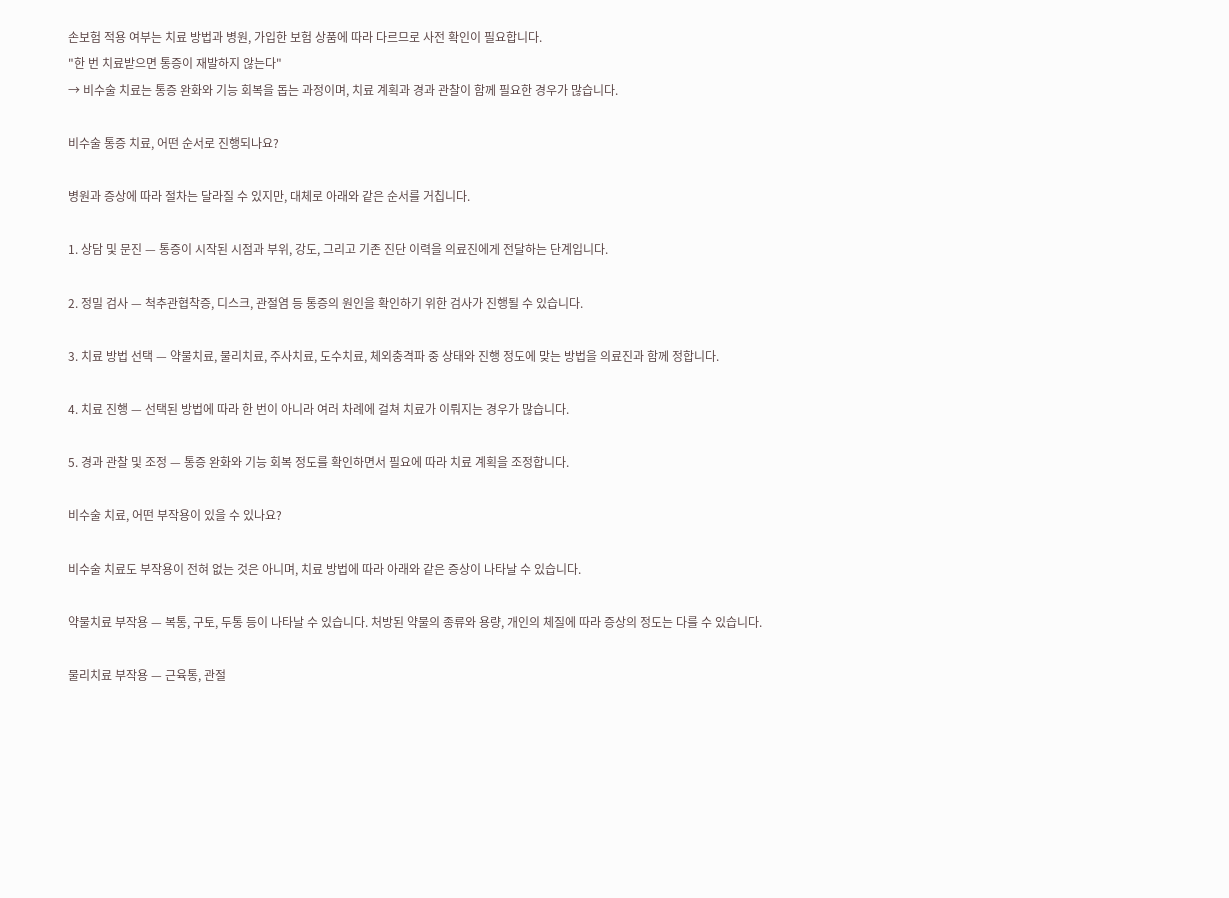손보험 적용 여부는 치료 방법과 병원, 가입한 보험 상품에 따라 다르므로 사전 확인이 필요합니다.
"한 번 치료받으면 통증이 재발하지 않는다"
→ 비수술 치료는 통증 완화와 기능 회복을 돕는 과정이며, 치료 계획과 경과 관찰이 함께 필요한 경우가 많습니다.

비수술 통증 치료, 어떤 순서로 진행되나요?

병원과 증상에 따라 절차는 달라질 수 있지만, 대체로 아래와 같은 순서를 거칩니다.

1. 상담 및 문진 — 통증이 시작된 시점과 부위, 강도, 그리고 기존 진단 이력을 의료진에게 전달하는 단계입니다.

2. 정밀 검사 — 척추관협착증, 디스크, 관절염 등 통증의 원인을 확인하기 위한 검사가 진행될 수 있습니다.

3. 치료 방법 선택 — 약물치료, 물리치료, 주사치료, 도수치료, 체외충격파 중 상태와 진행 정도에 맞는 방법을 의료진과 함께 정합니다.

4. 치료 진행 — 선택된 방법에 따라 한 번이 아니라 여러 차례에 걸쳐 치료가 이뤄지는 경우가 많습니다.

5. 경과 관찰 및 조정 — 통증 완화와 기능 회복 정도를 확인하면서 필요에 따라 치료 계획을 조정합니다.

비수술 치료, 어떤 부작용이 있을 수 있나요?

비수술 치료도 부작용이 전혀 없는 것은 아니며, 치료 방법에 따라 아래와 같은 증상이 나타날 수 있습니다.

약물치료 부작용 — 복통, 구토, 두통 등이 나타날 수 있습니다. 처방된 약물의 종류와 용량, 개인의 체질에 따라 증상의 정도는 다를 수 있습니다.

물리치료 부작용 — 근육통, 관절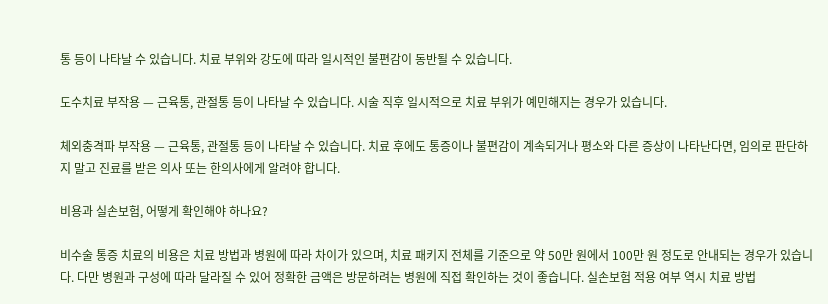통 등이 나타날 수 있습니다. 치료 부위와 강도에 따라 일시적인 불편감이 동반될 수 있습니다.

도수치료 부작용 — 근육통, 관절통 등이 나타날 수 있습니다. 시술 직후 일시적으로 치료 부위가 예민해지는 경우가 있습니다.

체외충격파 부작용 — 근육통, 관절통 등이 나타날 수 있습니다. 치료 후에도 통증이나 불편감이 계속되거나 평소와 다른 증상이 나타난다면, 임의로 판단하지 말고 진료를 받은 의사 또는 한의사에게 알려야 합니다.

비용과 실손보험, 어떻게 확인해야 하나요?

비수술 통증 치료의 비용은 치료 방법과 병원에 따라 차이가 있으며, 치료 패키지 전체를 기준으로 약 50만 원에서 100만 원 정도로 안내되는 경우가 있습니다. 다만 병원과 구성에 따라 달라질 수 있어 정확한 금액은 방문하려는 병원에 직접 확인하는 것이 좋습니다. 실손보험 적용 여부 역시 치료 방법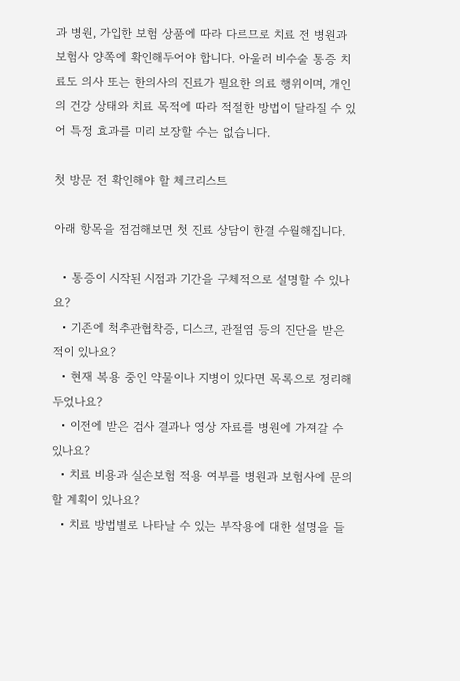과 병원, 가입한 보험 상품에 따라 다르므로 치료 전 병원과 보험사 양쪽에 확인해두어야 합니다. 아울러 비수술 통증 치료도 의사 또는 한의사의 진료가 필요한 의료 행위이며, 개인의 건강 상태와 치료 목적에 따라 적절한 방법이 달라질 수 있어 특정 효과를 미리 보장할 수는 없습니다.

첫 방문 전 확인해야 할 체크리스트

아래 항목을 점검해보면 첫 진료 상담이 한결 수월해집니다.

  • 통증이 시작된 시점과 기간을 구체적으로 설명할 수 있나요?
  • 기존에 척추관협착증, 디스크, 관절염 등의 진단을 받은 적이 있나요?
  • 현재 복용 중인 약물이나 지병이 있다면 목록으로 정리해두었나요?
  • 이전에 받은 검사 결과나 영상 자료를 병원에 가져갈 수 있나요?
  • 치료 비용과 실손보험 적용 여부를 병원과 보험사에 문의할 계획이 있나요?
  • 치료 방법별로 나타날 수 있는 부작용에 대한 설명을 들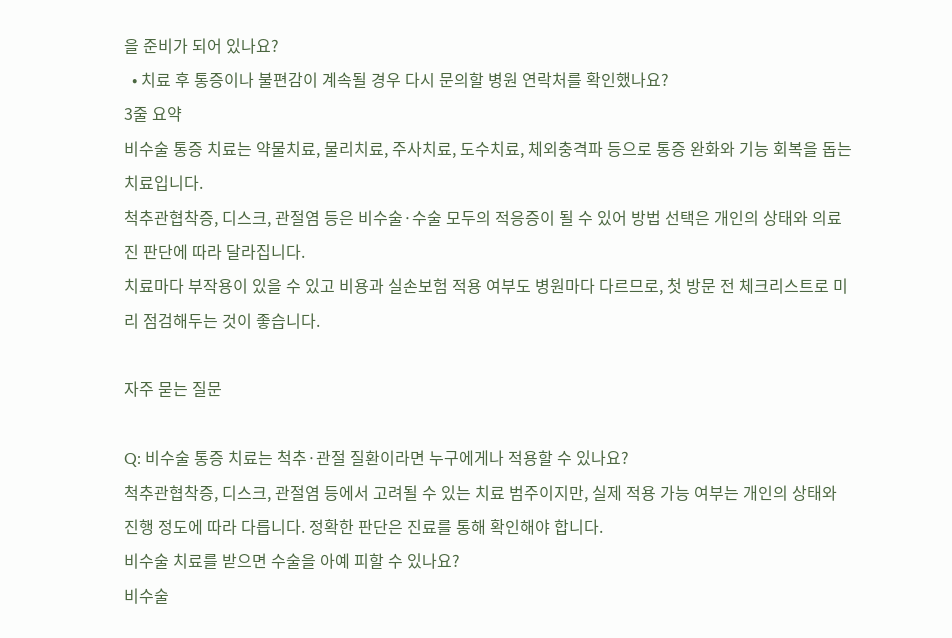을 준비가 되어 있나요?
  • 치료 후 통증이나 불편감이 계속될 경우 다시 문의할 병원 연락처를 확인했나요?
3줄 요약
비수술 통증 치료는 약물치료, 물리치료, 주사치료, 도수치료, 체외충격파 등으로 통증 완화와 기능 회복을 돕는 치료입니다.
척추관협착증, 디스크, 관절염 등은 비수술·수술 모두의 적응증이 될 수 있어 방법 선택은 개인의 상태와 의료진 판단에 따라 달라집니다.
치료마다 부작용이 있을 수 있고 비용과 실손보험 적용 여부도 병원마다 다르므로, 첫 방문 전 체크리스트로 미리 점검해두는 것이 좋습니다.

자주 묻는 질문

Q: 비수술 통증 치료는 척추·관절 질환이라면 누구에게나 적용할 수 있나요?
척추관협착증, 디스크, 관절염 등에서 고려될 수 있는 치료 범주이지만, 실제 적용 가능 여부는 개인의 상태와 진행 정도에 따라 다릅니다. 정확한 판단은 진료를 통해 확인해야 합니다.
비수술 치료를 받으면 수술을 아예 피할 수 있나요?
비수술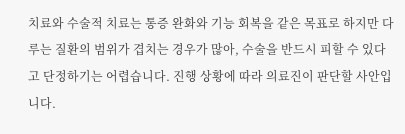치료와 수술적 치료는 통증 완화와 기능 회복을 같은 목표로 하지만 다루는 질환의 범위가 겹치는 경우가 많아, 수술을 반드시 피할 수 있다고 단정하기는 어렵습니다. 진행 상황에 따라 의료진이 판단할 사안입니다.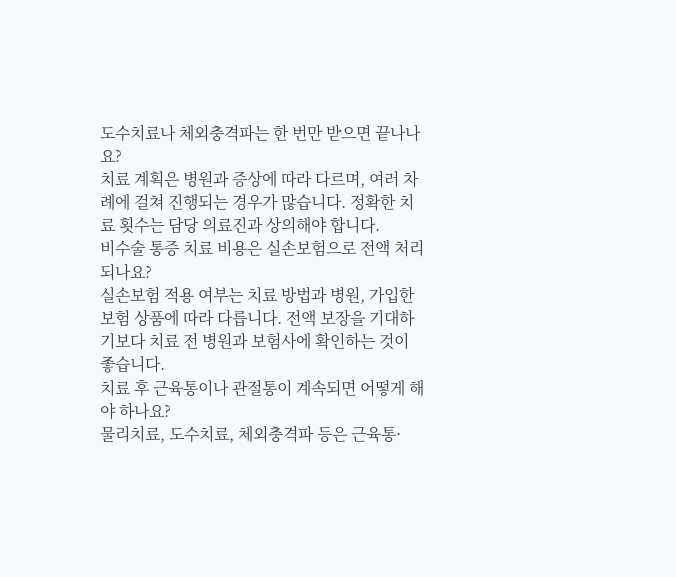도수치료나 체외충격파는 한 번만 받으면 끝나나요?
치료 계획은 병원과 증상에 따라 다르며, 여러 차례에 걸쳐 진행되는 경우가 많습니다. 정확한 치료 횟수는 담당 의료진과 상의해야 합니다.
비수술 통증 치료 비용은 실손보험으로 전액 처리되나요?
실손보험 적용 여부는 치료 방법과 병원, 가입한 보험 상품에 따라 다릅니다. 전액 보장을 기대하기보다 치료 전 병원과 보험사에 확인하는 것이 좋습니다.
치료 후 근육통이나 관절통이 계속되면 어떻게 해야 하나요?
물리치료, 도수치료, 체외충격파 등은 근육통·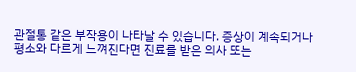관절통 같은 부작용이 나타날 수 있습니다. 증상이 계속되거나 평소와 다르게 느껴진다면 진료를 받은 의사 또는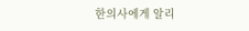한의사에게 알리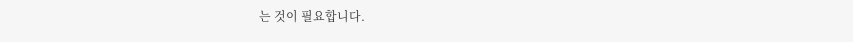는 것이 필요합니다.